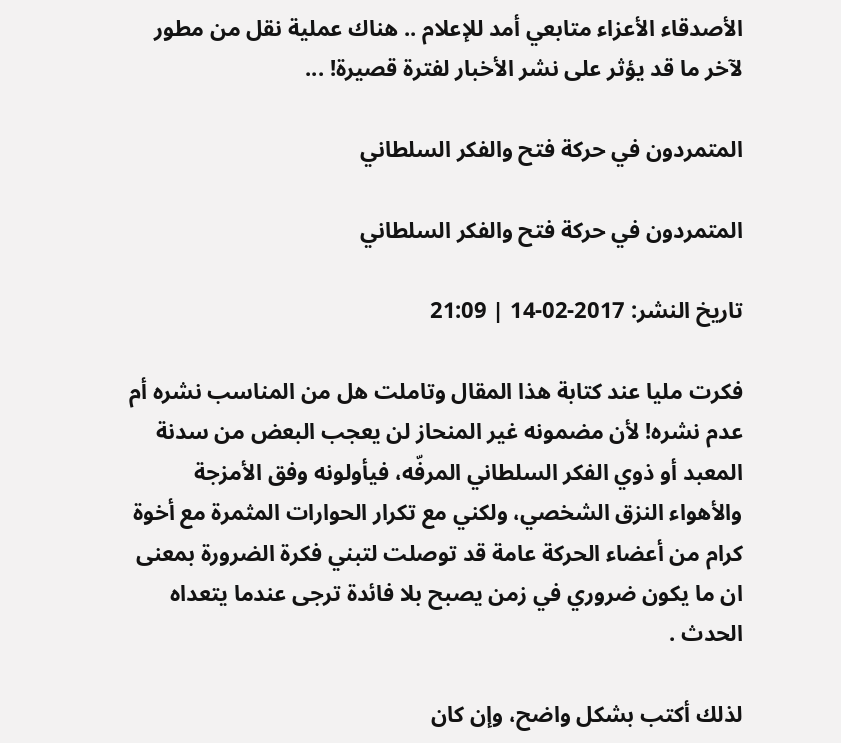الأصدقاء الأعزاء متابعي أمد للإعلام .. هناك عملية نقل من مطور لآخر ما قد يؤثر على نشر الأخبار لفترة قصيرة! ...

المتمردون في حركة فتح والفكر السلطاني

المتمردون في حركة فتح والفكر السلطاني

تاريخ النشر: 2017-02-14 | 21:09

فكرت مليا عند كتابة هذا المقال وتاملت هل من المناسب نشره أم عدم نشره! لأن مضمونه غير المنحاز لن يعجب البعض من سدنة المعبد أو ذوي الفكر السلطاني المرفّه، فيأولونه وفق الأمزجة والأهواء النزق الشخصي، ولكني مع تكرار الحوارات المثمرة مع أخوة كرام من أعضاء الحركة عامة قد توصلت لتبني فكرة الضرورة بمعنى ان ما يكون ضروري في زمن يصبح بلا فائدة ترجى عندما يتعداه الحدث .

لذلك أكتب بشكل واضح، وإن كان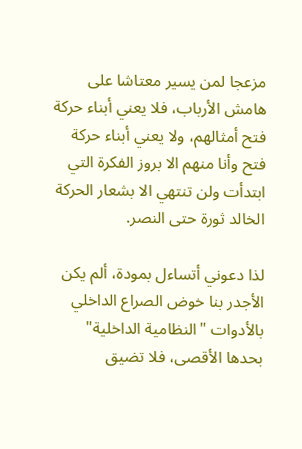مزعجا لمن يسير معتاشا على هامش الأرباب، فلا يعني أبناء حركة فتح أمثالهم، ولا يعني أبناء حركة فتح وأنا منهم الا بروز الفكرة التي ابتدأت ولن تنتهي الا بشعار الحركة الخالد ثورة حتى النصر.

لذا دعوني أتساءل بمودة، ألم يكن الأجدر بنا خوض الصراع الداخلي بالأدوات "النظامية الداخلية" بحدها الأقصى، فلا تضيق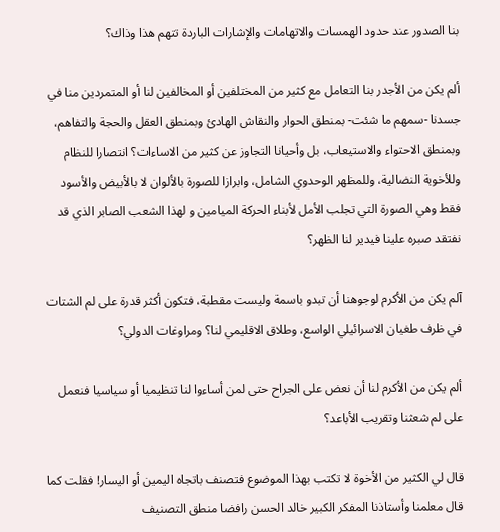بنا الصدور عند حدود الهمسات والاتهامات والإشارات الباردة تتهم هذا وذاك؟

ألم يكن من الأجدر بنا التعامل مع كثير من المختلفين أو المخالفين لنا أو المتمردين منا في جسدنا -سمهم ما شئت- بمنطق الحوار والنقاش الهادئ وبمنطق العقل والحجة والتفاهم، وبمنطق الاحتواء والاستيعاب، بل وأحيانا التجاوز عن كثير من الاساءات؟ انتصارا للنظام وللأخوية النضالية، وللمظهر الوحدوي الشامل، وابرازا للصورة بالألوان لا بالأبيض والأسود فقط وهي الصورة التي تجلب الأمل لأبناء الحركة الميامين و لهذا الشعب الصابر الذي قد نفتقد صبره علينا فيدير لنا الظهر؟

آلم يكن من الأكرم لوجوهنا أن تبدو باسمة وليست مقطبة، فتكون أكثر قدرة على لم الشتات في ظرف طغيان الاسرائيلي الواسع، وطلاق الاقليمي لنا؟ ومراوغات الدولي؟

ألم يكن من الأكرم لنا أن نعض على الجراح حتى لمن أساءوا لنا تنظيميا أو سياسيا فنعمل على لم شعثنا وتقريب الأباعد؟

قال لي الكثير من الأخوة لا تكتب بهذا الموضوع فتصنف باتجاه اليمين أو اليسار! فقلت كما قال معلمنا وأستاذنا المفكر الكبير خالد الحسن رافضا منطق التصنيف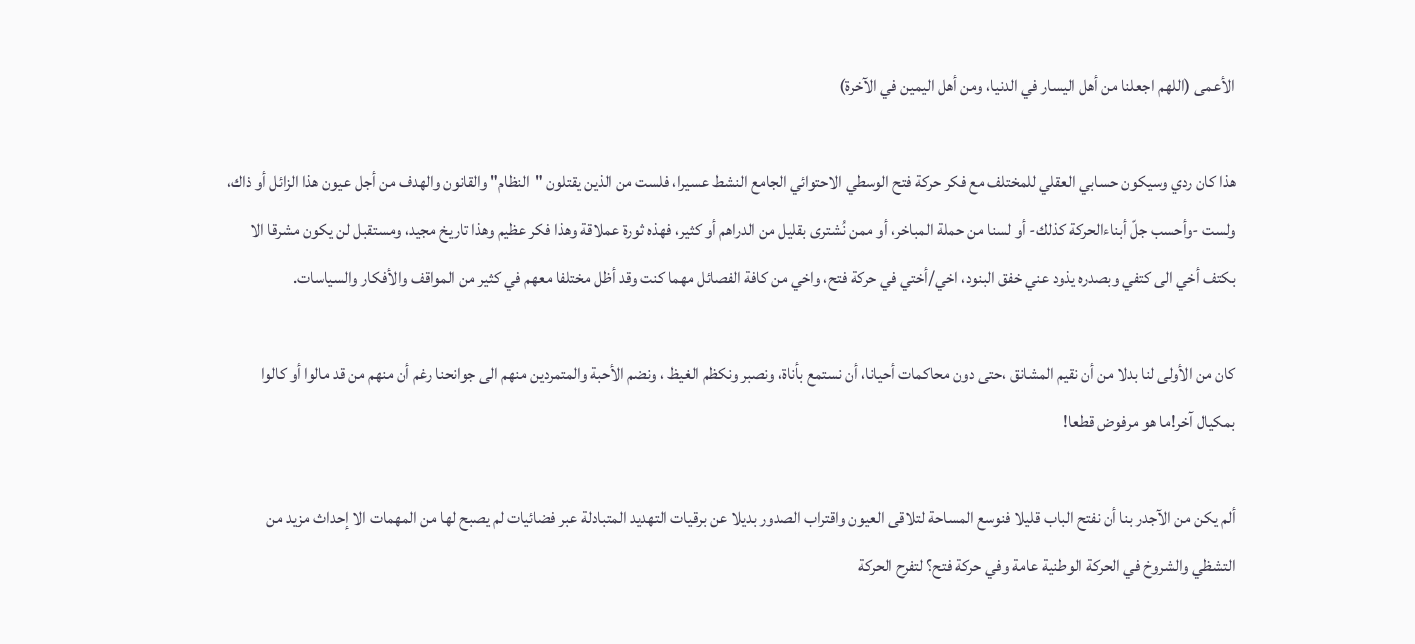الأعمى (اللهم اجعلنا من أهل اليسار في الدنيا، ومن أهل اليمين في الآخرة)

هذا كان ردي وسيكون حسابي العقلي للمختلف مع فكر حركة فتح الوسطي الاحتوائي الجامع النشط عسيرا، فلست من الذين يقتلون "النظام" والقانون والهدف من أجل عيون هذا الزائل أو ذاك، ولست -وأحسب جلّ أبناءالحركة كذلك- أو لسنا من حملة المباخر، أو ممن نُشترى بقليل من الدراهم أو كثير، فهذه ثورة عملاقة وهذا فكر عظيم وهذا تاريخ مجيد، ومستقبل لن يكون مشرقا الا بكتف أخي الى كتفي وبصدره يذود عني خفق البنود، اخي/أختي في حركة فتح، واخي من كافة الفصائل مهما كنت وقد أظل مختلفا معهم في كثير من المواقف والأفكار والسياسات.

كان من الأولى لنا بدلا من أن نقيم المشانق ،حتى دون محاكمات أحيانا، أن نستمع بأناة، ونصبر ونكظم الغيظ ، ونضم الأحبة والمتمردين منهم الى جوانحنا رغم أن منهم من قد مالوا أو كالوا بمكيال آخر!ما هو مرفوض قطعا!

ألم يكن من الآجدر بنا أن نفتح الباب قليلا فنوسع المساحة لتلاقى العيون واقتراب الصدور بديلا عن برقيات التهديد المتبادلة عبر فضائيات لم يصبح لها من المهمات الا إحداث مزيد من التشظي والشروخ في الحركة الوطنية عامة وفي حركة فتح؟ لتفرح الحركة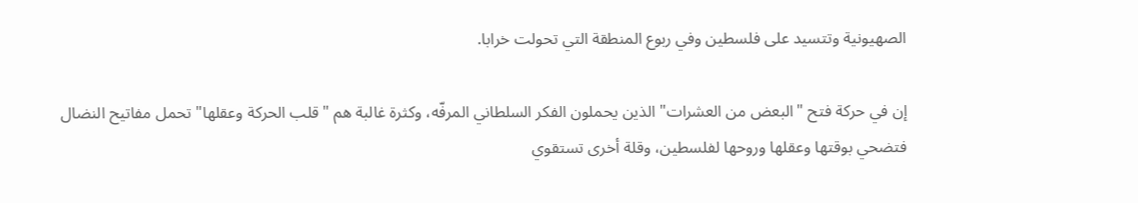الصهيونية وتتسيد على فلسطين وفي ربوع المنطقة التي تحولت خرابا.

إن في حركة فتح "البعض من العشرات" الذين يحملون الفكر السلطاني المرفّه، وكثرة غالبة هم "قلب الحركة وعقلها" تحمل مفاتيح النضال فتضحي بوقتها وعقلها وروحها لفلسطين، وقلة أخرى تستقوي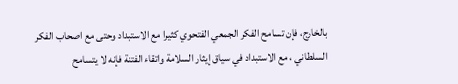بالخارج، فإن تسامح الفكر الجمعي الفتحوي كثيرا مع الاستبداد وحتى مع اصحاب الفكر السلطاني ، مع الاستبداد في سياق إيثار السلامة واتقاء الفتنة فإنه لا يتسامح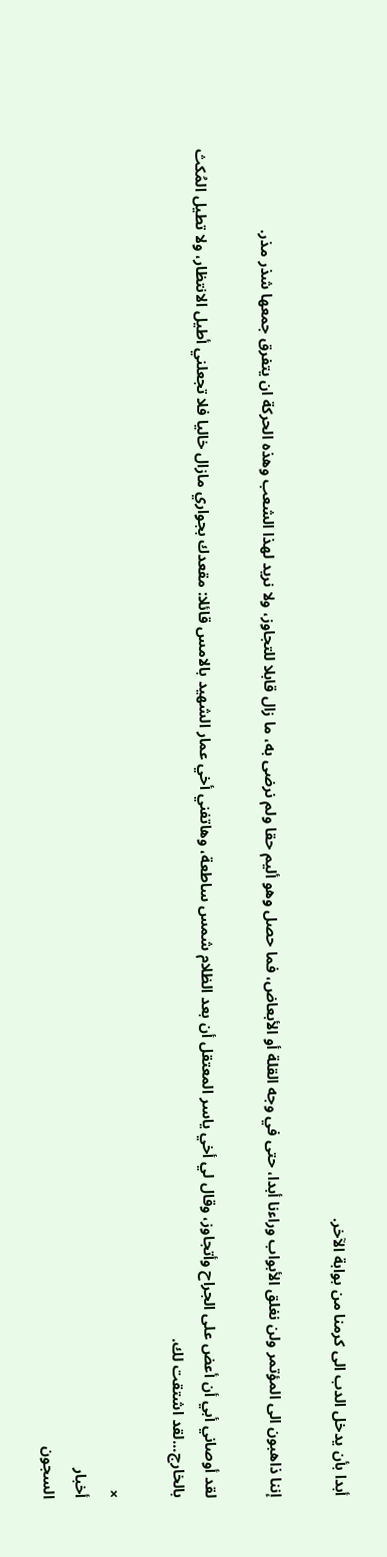أبدا بأن يدخل الدب الى كرمنا من بوابة الآخر.

إننا ذاهبون الى المؤتمر ولن نغلق الأبواب وراءنا أبدا، حتى في وجه القلة أو الأبعاض، فما حصل وهو أليم حقا ولم نرضى به، ما زال قابلا للتجاوز، ولا نريد لهذا الشعب وهذه الحركة ان يتفرق جمعها شذر مذر.

لقد أوصاني أبي أن أعض على الجراح وأتجاوز، وقال لي أخي ياسر المعتقل أن بعد الظلام شمس ساطعة، وهاتفني أخي عمار الشهيد بالامس قائلا: مقعدك بجواري مازال خاليا فلا تجعلني أطيل الانتظار، ولا تطيل المُكث بالخارج...لقد اشتقت لك.

×
أخبار
السجون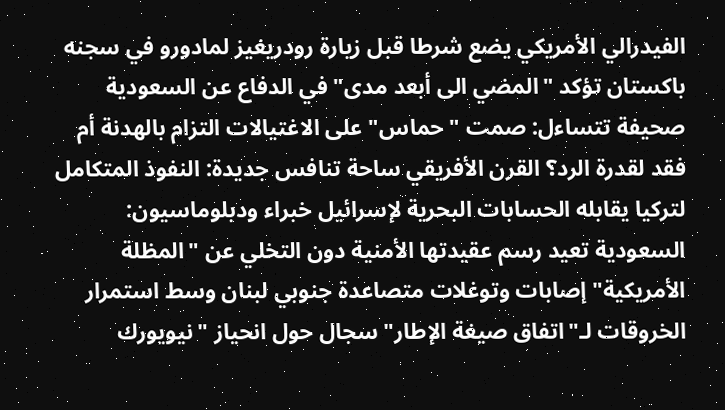الفيدرالي الأمريكي يضع شرطا قبل زيارة رودريغيز لمادورو في سجنه باكستان تؤكد "المضي الى أبعد مدى" في الدفاع عن السعودية صحيفة تتساءل: صمت "حماس" على الاغتيالات التزام بالهدنة أم فقد لقدرة الرد؟ القرن الأفريقي ساحة تنافس جديدة: النفوذ المتكامل لتركيا يقابله الحسابات البحرية لإسرائيل خبراء ودبلوماسيون: السعودية تعيد رسم عقيدتها الأمنية دون التخلي عن "المظلة الأمريكية" إصابات وتوغلات متصاعدة جنوبي لبنان وسط استمرار الخروقات لـ"اتفاق صيغة الإطار" سجال حول انحياز "نيويورك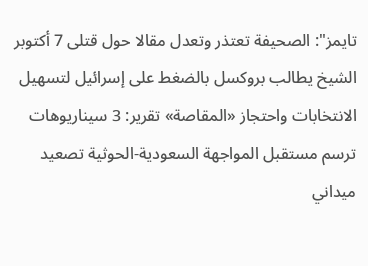تايمز": الصحيفة تعتذر وتعدل مقالا حول قتلى 7 أكتوبر الشيخ يطالب بروكسل بالضغط على إسرائيل لتسهيل الانتخابات واحتجاز «المقاصة» تقرير: 3 سيناريوهات ترسم مستقبل المواجهة السعودية-الحوثية تصعيد ميداني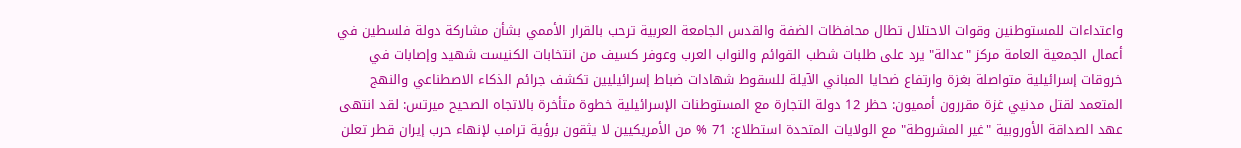واعتداءات للمستوطنين وقوات الاحتلال تطال محافظات الضفة والقدس الجامعة العربية ترحب بالقرار الأممي بشأن مشاركة دولة فلسطين في أعمال الجمعية العامة مركز "عدالة" يرد على طلبات شطب القوائم والنواب العرب وعوفر كسيف من انتخابات الكنيست شهيد وإصابات في خروقات إسرائيلية متواصلة بغزة وارتفاع ضحايا المباني الآيلة للسقوط شهادات ضباط إسرائيليين تكشف جرائم الذكاء الاصطناعي والنهج المتعمد لقتل مدنيي غزة مقررون أمميون: حظر 12 دولة التجارة مع المستوطنات الإسرائيلية خطوة متأخرة بالاتجاه الصحيح ميرتس: لقد انتهى عهد الصداقة الأوروبية "غير المشروطة" مع الولايات المتحدة استطلاع: 71 % من الأمريكيين لا يثقون برؤية ترامب لإنهاء حرب إيران قطر تعلن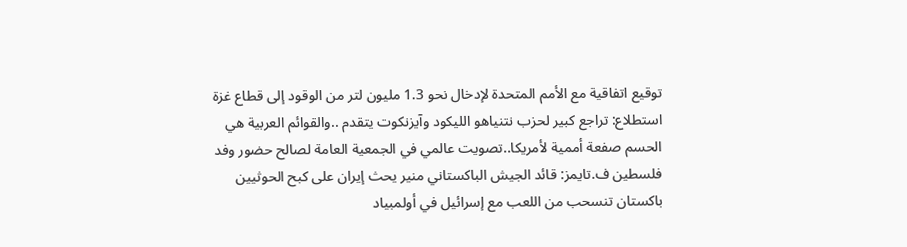توقيع اتفاقية مع الأمم المتحدة لإدخال نحو 1.3 مليون لتر من الوقود إلى قطاع غزة استطلاع: تراجع كبير لحزب نتنياهو الليكود وآيزنكوت يتقدم ..والقوائم العربية هي الحسم صفعة أممية لأمريكا..تصويت عالمي في الجمعية العامة لصالح حضور وفد فلسطين ف.تايمز: قائد الجيش الباكستاني منير يحث إيران على كبح الحوثيين باكستان تنسحب من اللعب مع إسرائيل في أولمبياد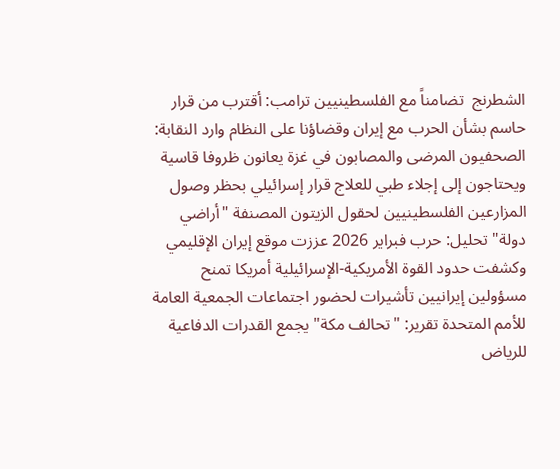الشطرنج  تضامناً مع الفلسطينيين ترامب: أقترب من قرار حاسم بشأن الحرب مع إيران وقضاؤنا على النظام وارد النقابة: الصحفيون المرضى والمصابون في غزة يعانون ظروفا قاسية ويحتاجون إلى إجلاء طبي للعلاج قرار إسرائيلي بحظر وصول المزارعين الفلسطينيين لحقول الزيتون المصنفة "أراضي دولة" تحليل: حرب فبراير 2026 عززت موقع إيران الإقليمي وكشفت حدود القوة الأمريكية-الإسرائيلية أمريكا تمنح مسؤولين إيرانيين تأشيرات لحضور اجتماعات الجمعية العامة للأمم المتحدة تقرير: "تحالف مكة" يجمع القدرات الدفاعية للرياض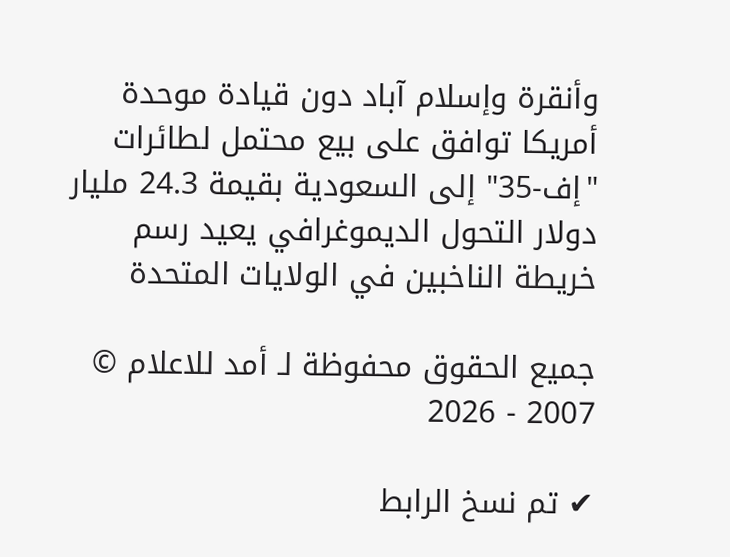وأنقرة وإسلام آباد دون قيادة موحدة أمريكا توافق على بيع محتمل لطائرات "إف-35" إلى السعودية بقيمة 24.3 مليار دولار التحول الديموغرافي يعيد رسم خريطة الناخبين في الولايات المتحدة

جميع الحقوق محفوظة لـ أمد للاعلام © 2007 - 2026

✔ تم نسخ الرابط